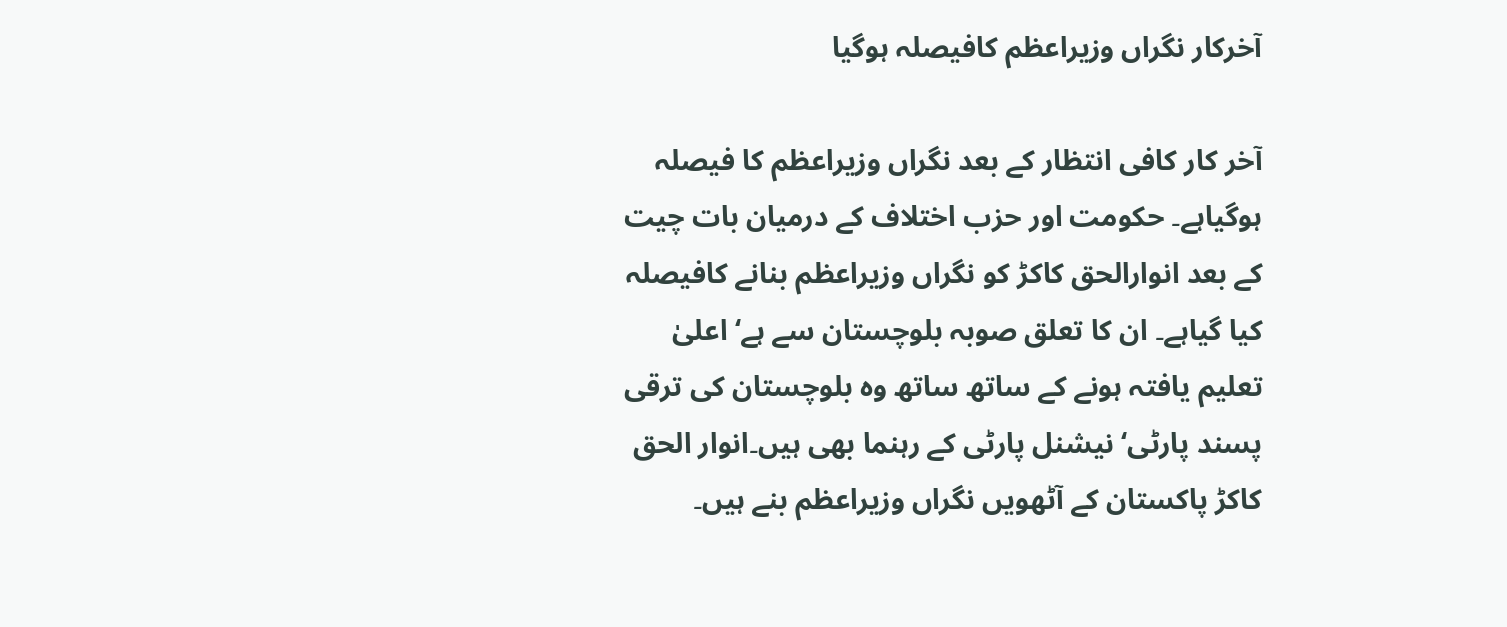آخرکار نگراں وزیراعظم کافیصلہ ہوگیا

آخر کار کافی انتظار کے بعد نگراں وزیراعظم کا فیصلہ ہوگیاہے۔ حکومت اور حزب اختلاف کے درمیان بات چیت کے بعد انوارالحق کاکڑ کو نگراں وزیراعظم بنانے کافیصلہ کیا گیاہے۔ ان کا تعلق صوبہ بلوچستان سے ہے‘ اعلیٰ تعلیم یافتہ ہونے کے ساتھ ساتھ وہ بلوچستان کی ترقی پسند پارٹی‘ نیشنل پارٹی کے رہنما بھی ہیں۔انوار الحق کاکڑ پاکستان کے آٹھویں نگراں وزیراعظم بنے ہیں۔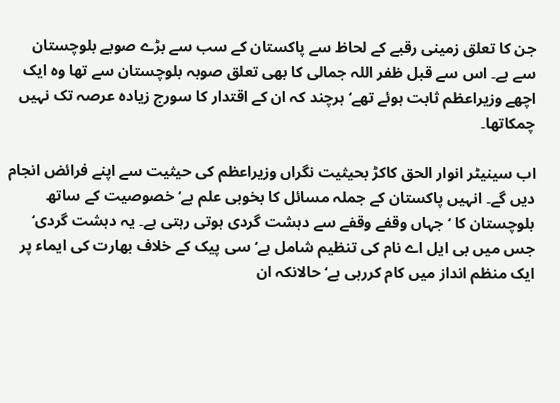جن کا تعلق زمینی رقبے کے لحاظ سے پاکستان کے سب سے بڑے صوبے بلوچستان سے ہے۔ اس سے قبل ظفر اللہ جمالی کا بھی تعلق صوبہ بلوچستان سے تھا وہ ایک اچھے وزیراعظم ثابت ہوئے تھے‘ ہرچند کہ ان کے اقتدار کا سورج زیادہ عرصہ تک نہیں چمکاتھا۔

اب سینیٹر انوار الحق کاکڑ بحیثیت نگراں وزیراعظم کی حیثیت سے اپنے فرائض انجام دیں گے۔ انہیں پاکستان کے جملہ مسائل کا بخوبی علم ہے‘ خصوصیت کے ساتھ بلوچستان کا ‘ جہاں وقفے وقفے سے دہشت گردی ہوتی رہتی ہے۔ یہ دہشت گردی‘ جس میں بی ایل اے نام کی تنظیم شامل ہے‘ سی پیک کے خلاف بھارت کی ایماء پر ایک منظم انداز میں کام کررہی ہے‘ حالانکہ ان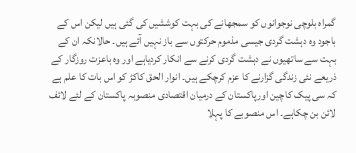گمراہ بلوچی نوجوانوں کو سمجھانے کی بہت کوششیں کی گئی ہیں لیکن اس کے باجود وہ دہشت گردی جیسی مذموم حرکتوں سے باز نہیں آئے ہیں۔ حالانکہ ان کے بہت سے ساتھیوں نے دہشت گردی کرنے سے انکار کردیاہے اور وہ باعزت روزگار کے ذریعے نئی زندگی گزارنے کا عزم کرچکے ہیں۔ انوار الحق کاکڑ کو اس بات کا علم ہے کہ سی پیک کاچین اورپاکستان کے درمیان اقتصادی منصوبہ پاکستان کے لئے لائف لائن بن چکاہے۔ اس منصوبے کا پہلا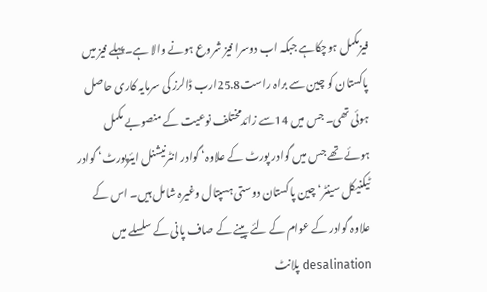فیزمکمل ہوچکاہے جبکہ اب دوسرا فیز شروع ہونے والا ہے۔پہلے فیز میں پاکستان کو چین سے براہ راست25.8ارب ڈالرز کی سرمایہ کاری حاصل ہوئی تھی۔ جس میں 14سے زائدمختلف نوعیت کے منصوبے مکمل ہوئے تھے جس میں گوادر پورٹ کے علاوہ‘ گوادر انٹرنیشنل ایئرپورٹ‘ گوادر ٹیکنیکل سینٹر‘ چین پاکستان دوستی ہسپتال وغیرہ شامل ہیں۔ اس کے علاوہ گوادر کے عوام کے لئے پینے کے صاف پانی کے سلسلے میں desalination پلانٹ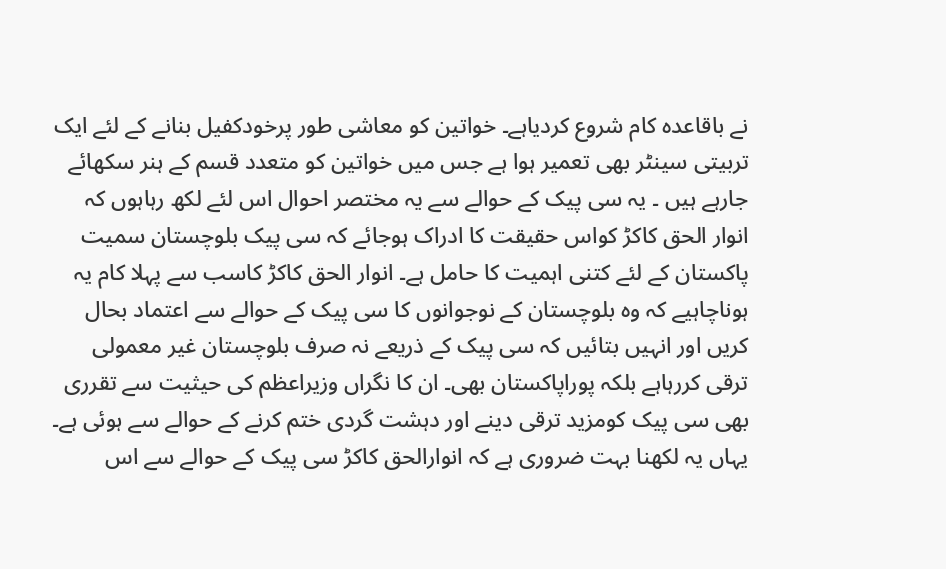نے باقاعدہ کام شروع کردیاہے۔ خواتین کو معاشی طور پرخودکفیل بنانے کے لئے ایک تربیتی سینٹر بھی تعمیر ہوا ہے جس میں خواتین کو متعدد قسم کے ہنر سکھائے جارہے ہیں ۔ یہ سی پیک کے حوالے سے یہ مختصر احوال اس لئے لکھ رہاہوں کہ انوار الحق کاکڑ کواس حقیقت کا ادراک ہوجائے کہ سی پیک بلوچستان سمیت پاکستان کے لئے کتنی اہمیت کا حامل ہے۔ انوار الحق کاکڑ کاسب سے پہلا کام یہ ہوناچاہیے کہ وہ بلوچستان کے نوجوانوں کا سی پیک کے حوالے سے اعتماد بحال کریں اور انہیں بتائیں کہ سی پیک کے ذریعے نہ صرف بلوچستان غیر معمولی ترقی کررہاہے بلکہ پوراپاکستان بھی۔ ان کا نگراں وزیراعظم کی حیثیت سے تقرری بھی سی پیک کومزید ترقی دینے اور دہشت گردی ختم کرنے کے حوالے سے ہوئی ہے۔ یہاں یہ لکھنا بہت ضروری ہے کہ انوارالحق کاکڑ سی پیک کے حوالے سے اس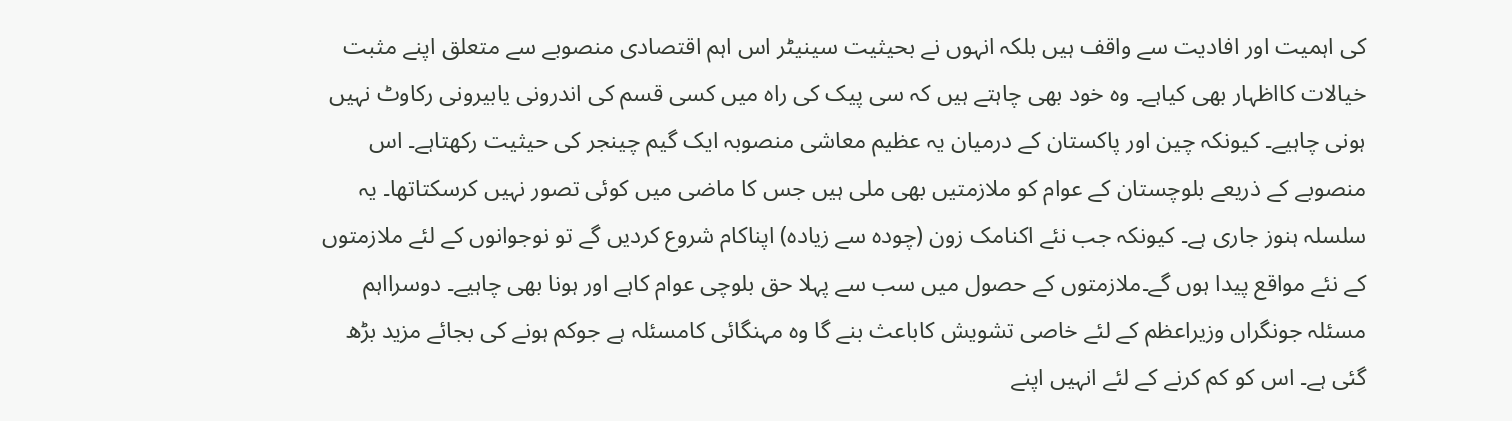کی اہمیت اور افادیت سے واقف ہیں بلکہ انہوں نے بحیثیت سینیٹر اس اہم اقتصادی منصوبے سے متعلق اپنے مثبت خیالات کااظہار بھی کیاہے۔ وہ خود بھی چاہتے ہیں کہ سی پیک کی راہ میں کسی قسم کی اندرونی یابیرونی رکاوٹ نہیں ہونی چاہیے۔ کیونکہ چین اور پاکستان کے درمیان یہ عظیم معاشی منصوبہ ایک گیم چینجر کی حیثیت رکھتاہے۔ اس منصوبے کے ذریعے بلوچستان کے عوام کو ملازمتیں بھی ملی ہیں جس کا ماضی میں کوئی تصور نہیں کرسکتاتھا۔ یہ سلسلہ ہنوز جاری ہے۔ کیونکہ جب نئے اکنامک زون (چودہ سے زیادہ) اپناکام شروع کردیں گے تو نوجوانوں کے لئے ملازمتوں کے نئے مواقع پیدا ہوں گے۔ملازمتوں کے حصول میں سب سے پہلا حق بلوچی عوام کاہے اور ہونا بھی چاہیے۔ دوسرااہم مسئلہ جونگراں وزیراعظم کے لئے خاصی تشویش کاباعث بنے گا وہ مہنگائی کامسئلہ ہے جوکم ہونے کی بجائے مزید بڑھ گئی ہے۔ اس کو کم کرنے کے لئے انہیں اپنے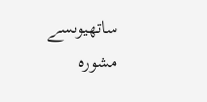ساتھیوںسے مشورہ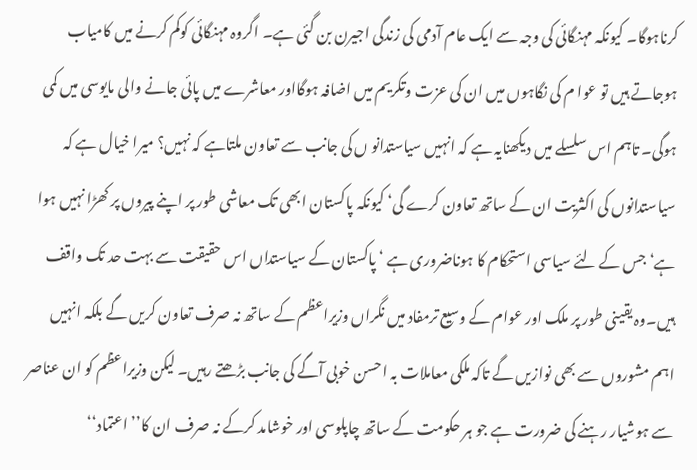کرناہوگا۔ کیونکہ مہنگائی کی وجہ سے ایک عام آدمی کی زندگی اجیرن بن گئی ہے۔ اگروہ مہنگائی کوکم کرنے میں کامیاب ہوجاتے ہیں تو عوا م کی نگاہوں میں ان کی عزت وتکریم میں اضافہ ہوگااور معاشرے میں پائی جانے والی مایوسی میں کمی ہوگی۔ تاہم اس سلسلے میں دیکھنایہ ہے کہ انہیں سیاستدانو ں کی جانب سے تعاون ملتاہے کہ نہیں؟ میرا خیال ہے کہ سیاستدانوں کی اکثریت ان کے ساتھ تعاون کرے گی‘ کیونکہ پاکستان ابھی تک معاشی طور پر اپنے پیروں پر کھڑا نہیں ہوا ہے‘ جس کے لئے سیاسی استحکام کا ہوناضروری ہے ‘ پاکستان کے سیاستداں اس حقیقت سے بہت حد تک واقف ہیں۔وہ یقینی طور پر ملک اور عوام کے وسیع ترمفاد میں نگراں وزیراعظم کے ساتھ نہ صرف تعاون کریں گے بلکہ انہیں اہم مشوروں سے بھی نوازیں گے تاکہ ملکی معاملات بہ احسن خوبی آگے کی جانب بڑھتے رہیں۔ لیکن وزیراعظم کو ان عناصر سے ہوشیار رہنے کی ضرورت ہے جو ہر حکومت کے ساتھ چاپلوسی اور خوشامد کرکے نہ صرف ان کا’’ اعتماد‘‘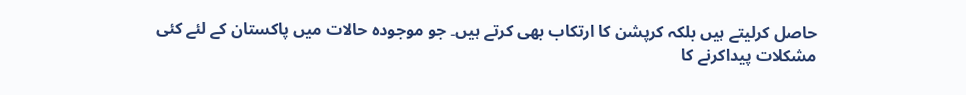حاصل کرلیتے ہیں بلکہ کرپشن کا ارتکاب بھی کرتے ہیں۔ جو موجودہ حالات میں پاکستان کے لئے کئی مشکلات پیداکرنے کا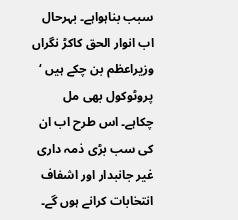سبب بناہواہے۔ بہرحال اب انوار الحق کاکڑ نگراں وزیراعظم بن چکے ہیں ‘ پروٹوکول بھی مل چکاہے۔ اس طرح اب ان کی سب بڑی ذمہ داری غیر جانبدار اور اشفاف انتخابات کرانے ہوں گے۔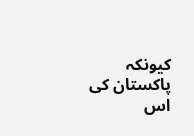کیونکہ پاکستان کی اس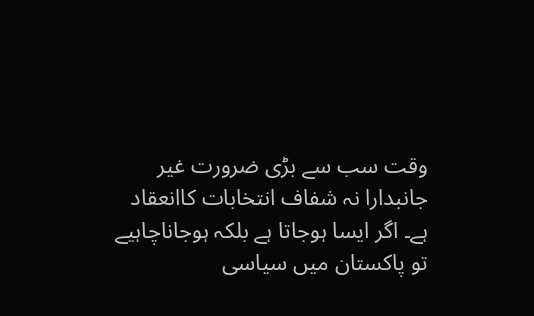وقت سب سے بڑی ضرورت غیر جانبدارا نہ شفاف انتخابات کاانعقاد ہے۔ اگر ایسا ہوجاتا ہے بلکہ ہوجاناچاہیے تو پاکستان میں سیاسی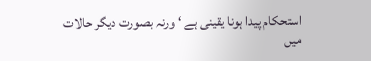استحکام پیدا ہونا یقینی ہے ‘ ورنہ بصورت دیگر حالات میں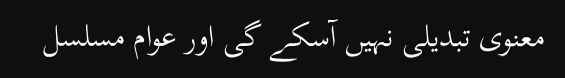معنوی تبدیلی نہیں آسکے گی اور عوام مسلسل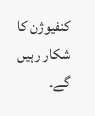کنفیوژن کا شکار رہیں گے۔